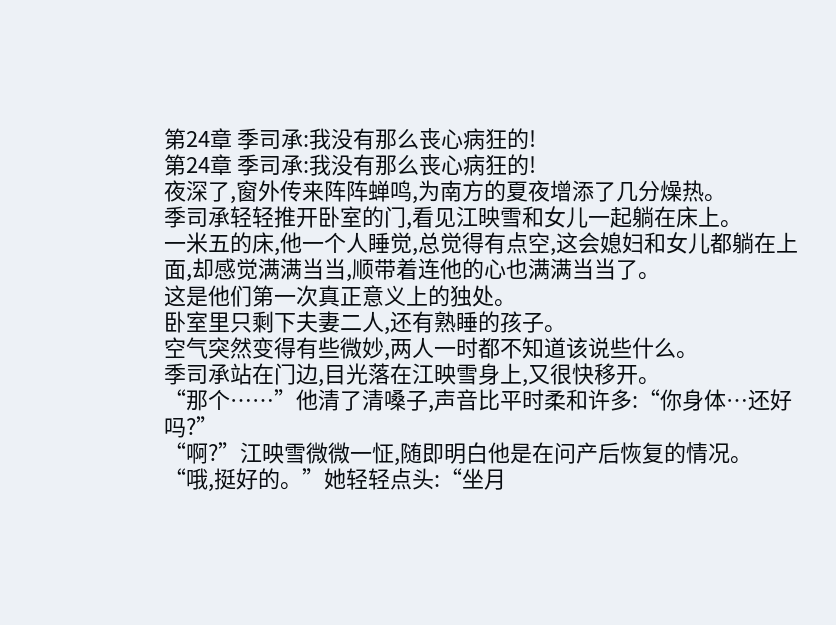第24章 季司承:我没有那么丧心病狂的!
第24章 季司承:我没有那么丧心病狂的!
夜深了,窗外传来阵阵蝉鸣,为南方的夏夜增添了几分燥热。
季司承轻轻推开卧室的门,看见江映雪和女儿一起躺在床上。
一米五的床,他一个人睡觉,总觉得有点空,这会媳妇和女儿都躺在上面,却感觉满满当当,顺带着连他的心也满满当当了。
这是他们第一次真正意义上的独处。
卧室里只剩下夫妻二人,还有熟睡的孩子。
空气突然变得有些微妙,两人一时都不知道该说些什么。
季司承站在门边,目光落在江映雪身上,又很快移开。
“那个……”他清了清嗓子,声音比平时柔和许多:“你身体…还好吗?”
“啊?”江映雪微微一怔,随即明白他是在问产后恢复的情况。
“哦,挺好的。”她轻轻点头:“坐月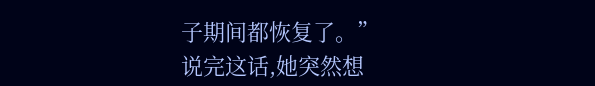子期间都恢复了。”
说完这话,她突然想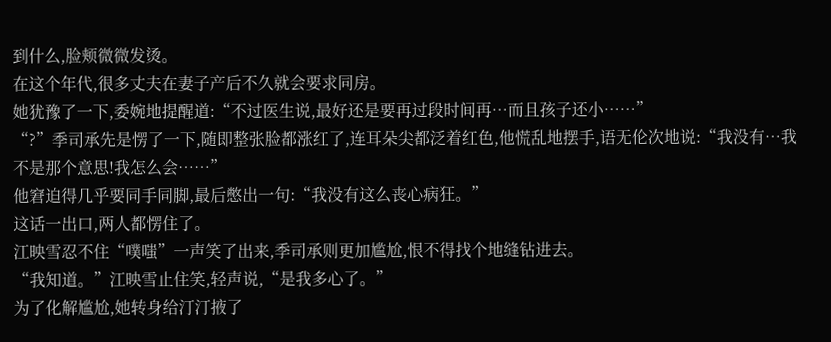到什么,脸颊微微发烫。
在这个年代,很多丈夫在妻子产后不久就会要求同房。
她犹豫了一下,委婉地提醒道:“不过医生说,最好还是要再过段时间再…而且孩子还小……”
“?”季司承先是愣了一下,随即整张脸都涨红了,连耳朵尖都泛着红色,他慌乱地摆手,语无伦次地说:“我没有…我不是那个意思!我怎么会……”
他窘迫得几乎要同手同脚,最后憋出一句:“我没有这么丧心病狂。”
这话一出口,两人都愣住了。
江映雪忍不住“噗嗤”一声笑了出来,季司承则更加尴尬,恨不得找个地缝钻进去。
“我知道。”江映雪止住笑,轻声说,“是我多心了。”
为了化解尴尬,她转身给汀汀掖了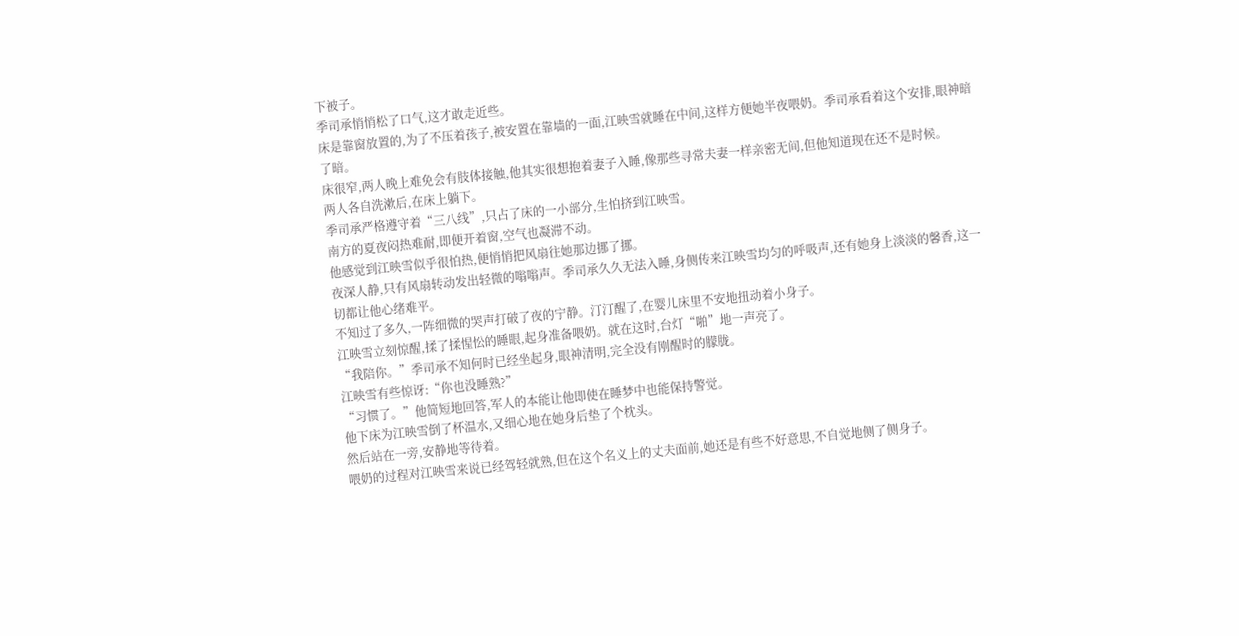下被子。
季司承悄悄松了口气,这才敢走近些。
床是靠窗放置的,为了不压着孩子,被安置在靠墙的一面,江映雪就睡在中间,这样方便她半夜喂奶。季司承看着这个安排,眼神暗了暗。
床很窄,两人晚上难免会有肢体接触,他其实很想抱着妻子入睡,像那些寻常夫妻一样亲密无间,但他知道现在还不是时候。
两人各自洗漱后,在床上躺下。
季司承严格遵守着“三八线”,只占了床的一小部分,生怕挤到江映雪。
南方的夏夜闷热难耐,即便开着窗,空气也凝滞不动。
他感觉到江映雪似乎很怕热,便悄悄把风扇往她那边挪了挪。
夜深人静,只有风扇转动发出轻微的嗡嗡声。季司承久久无法入睡,身侧传来江映雪均匀的呼吸声,还有她身上淡淡的馨香,这一切都让他心绪难平。
不知过了多久,一阵细微的哭声打破了夜的宁静。汀汀醒了,在婴儿床里不安地扭动着小身子。
江映雪立刻惊醒,揉了揉惺忪的睡眼,起身准备喂奶。就在这时,台灯“啪”地一声亮了。
“我陪你。”季司承不知何时已经坐起身,眼神清明,完全没有刚醒时的朦胧。
江映雪有些惊讶:“你也没睡熟?”
“习惯了。”他简短地回答,军人的本能让他即使在睡梦中也能保持警觉。
他下床为江映雪倒了杯温水,又细心地在她身后垫了个枕头。
然后站在一旁,安静地等待着。
喂奶的过程对江映雪来说已经驾轻就熟,但在这个名义上的丈夫面前,她还是有些不好意思,不自觉地侧了侧身子。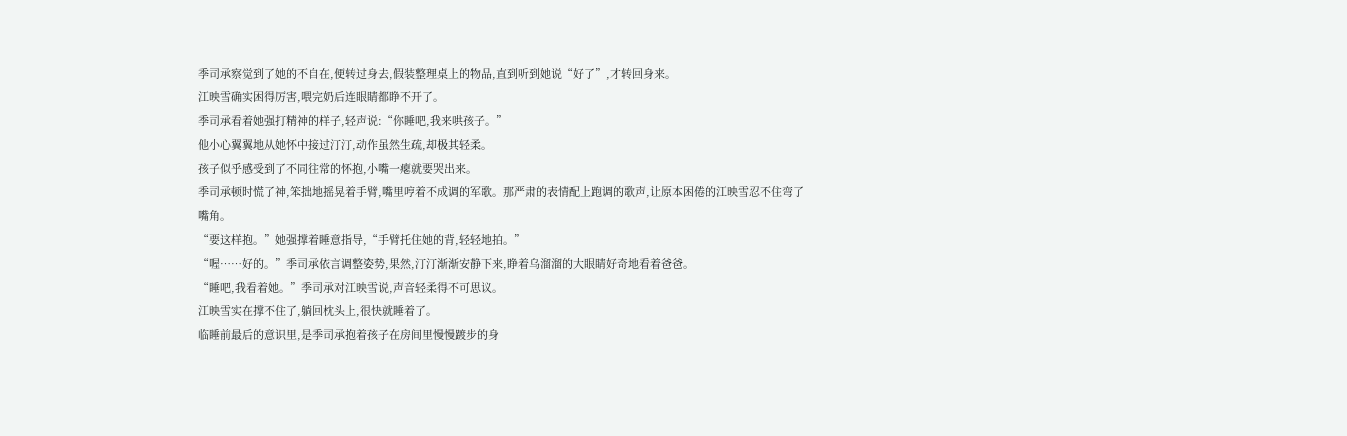季司承察觉到了她的不自在,便转过身去,假装整理桌上的物品,直到听到她说“好了”,才转回身来。
江映雪确实困得厉害,喂完奶后连眼睛都睁不开了。
季司承看着她强打精神的样子,轻声说:“你睡吧,我来哄孩子。”
他小心翼翼地从她怀中接过汀汀,动作虽然生疏,却极其轻柔。
孩子似乎感受到了不同往常的怀抱,小嘴一瘪就要哭出来。
季司承顿时慌了神,笨拙地摇晃着手臂,嘴里哼着不成调的军歌。那严肃的表情配上跑调的歌声,让原本困倦的江映雪忍不住弯了嘴角。
“要这样抱。”她强撑着睡意指导,“手臂托住她的背,轻轻地拍。”
“喔……好的。”季司承依言调整姿势,果然,汀汀渐渐安静下来,睁着乌溜溜的大眼睛好奇地看着爸爸。
“睡吧,我看着她。”季司承对江映雪说,声音轻柔得不可思议。
江映雪实在撑不住了,躺回枕头上,很快就睡着了。
临睡前最后的意识里,是季司承抱着孩子在房间里慢慢踱步的身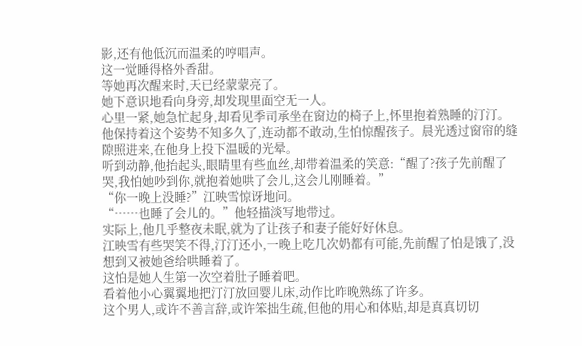影,还有他低沉而温柔的哼唱声。
这一觉睡得格外香甜。
等她再次醒来时,天已经蒙蒙亮了。
她下意识地看向身旁,却发现里面空无一人。
心里一紧,她急忙起身,却看见季司承坐在窗边的椅子上,怀里抱着熟睡的汀汀。
他保持着这个姿势不知多久了,连动都不敢动,生怕惊醒孩子。晨光透过窗帘的缝隙照进来,在他身上投下温暖的光晕。
听到动静,他抬起头,眼睛里有些血丝,却带着温柔的笑意:“醒了?孩子先前醒了哭,我怕她吵到你,就抱着她哄了会儿,这会儿刚睡着。”
“你一晚上没睡?”江映雪惊讶地问。
“……也睡了会儿的。”他轻描淡写地带过。
实际上,他几乎整夜未眠,就为了让孩子和妻子能好好休息。
江映雪有些哭笑不得,汀汀还小,一晚上吃几次奶都有可能,先前醒了怕是饿了,没想到又被她爸给哄睡着了。
这怕是她人生第一次空着肚子睡着吧。
看着他小心翼翼地把汀汀放回婴儿床,动作比昨晚熟练了许多。
这个男人,或许不善言辞,或许笨拙生疏,但他的用心和体贴,却是真真切切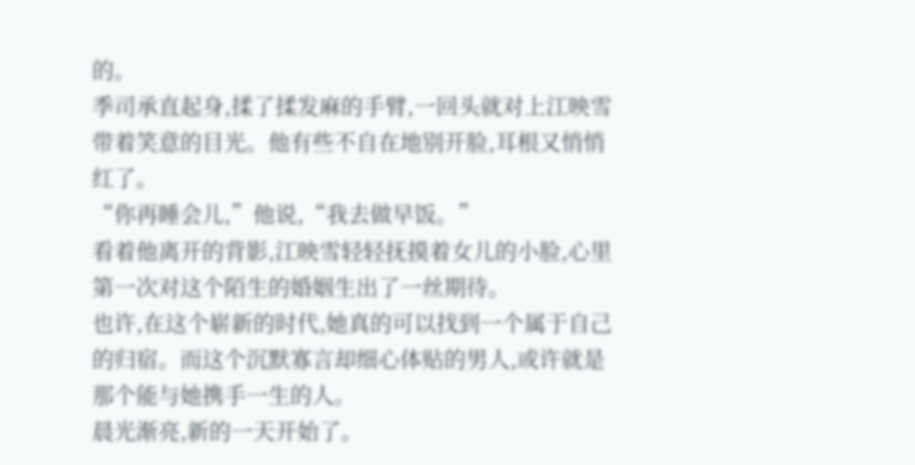的。
季司承直起身,揉了揉发麻的手臂,一回头就对上江映雪带着笑意的目光。他有些不自在地别开脸,耳根又悄悄红了。
“你再睡会儿,”他说,“我去做早饭。”
看着他离开的背影,江映雪轻轻抚摸着女儿的小脸,心里第一次对这个陌生的婚姻生出了一丝期待。
也许,在这个崭新的时代,她真的可以找到一个属于自己的归宿。而这个沉默寡言却细心体贴的男人,或许就是那个能与她携手一生的人。
晨光渐亮,新的一天开始了。